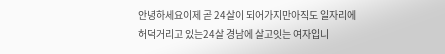안녕하세요이제 곧 24살이 되어가지만아직도 일자리에 허덕거리고 있는24살 경남에 살고잇는 여자입니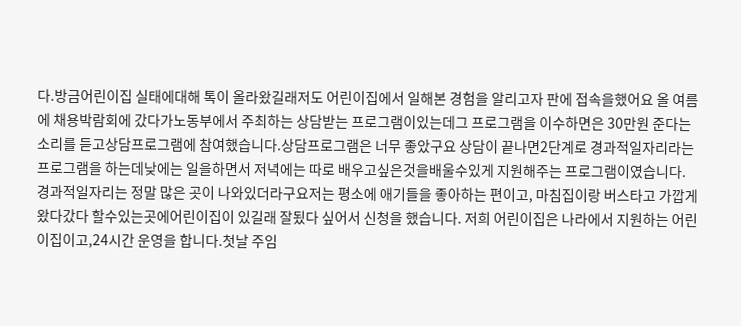다.방금어린이집 실태에대해 톡이 올라왔길래저도 어린이집에서 일해본 경험을 알리고자 판에 접속을했어요 올 여름에 채용박람회에 갔다가노동부에서 주최하는 상담받는 프로그램이있는데그 프로그램을 이수하면은 30만원 준다는 소리를 듣고상담프로그램에 참여했습니다.상담프로그램은 너무 좋았구요 상담이 끝나면2단계로 경과적일자리라는 프로그램을 하는데낮에는 일을하면서 저녁에는 따로 배우고싶은것을배울수있게 지원해주는 프로그램이였습니다.경과적일자리는 정말 많은 곳이 나와있더라구요저는 평소에 애기들을 좋아하는 편이고, 마침집이랑 버스타고 가깝게 왔다갔다 할수있는곳에어린이집이 있길래 잘됬다 싶어서 신청을 했습니다. 저희 어린이집은 나라에서 지원하는 어린이집이고,24시간 운영을 합니다.첫날 주임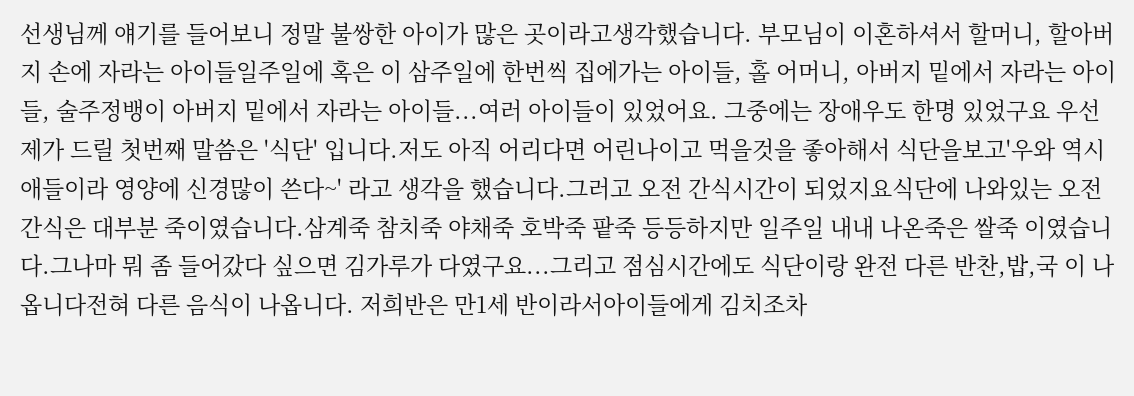선생님께 얘기를 들어보니 정말 불쌍한 아이가 많은 곳이라고생각했습니다. 부모님이 이혼하셔서 할머니, 할아버지 손에 자라는 아이들일주일에 혹은 이 삼주일에 한번씩 집에가는 아이들, 홀 어머니, 아버지 밑에서 자라는 아이들, 술주정뱅이 아버지 밑에서 자라는 아이들...여러 아이들이 있었어요. 그중에는 장애우도 한명 있었구요 우선 제가 드릴 첫번째 말씀은 '식단' 입니다.저도 아직 어리다면 어린나이고 먹을것을 좋아해서 식단을보고'우와 역시 애들이라 영양에 신경많이 쓴다~' 라고 생각을 했습니다.그러고 오전 간식시간이 되었지요식단에 나와있는 오전간식은 대부분 죽이였습니다.삼계죽 참치죽 야채죽 호박죽 팥죽 등등하지만 일주일 내내 나온죽은 쌀죽 이였습니다.그나마 뭐 좀 들어갔다 싶으면 김가루가 다였구요...그리고 점심시간에도 식단이랑 완전 다른 반찬,밥,국 이 나옵니다전혀 다른 음식이 나옵니다. 저희반은 만1세 반이라서아이들에게 김치조차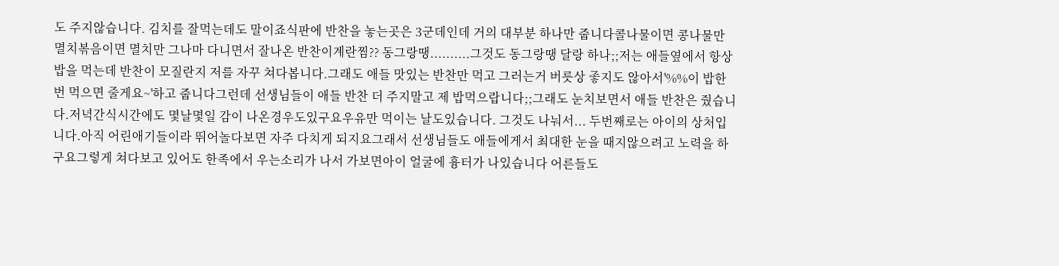도 주지않습니다. 김치를 잘먹는데도 말이죠식판에 반찬을 놓는곳은 3군데인데 거의 대부분 하나만 줍니다콜나물이면 콩나물만 멸치볶음이면 멸치만 그나마 다니면서 잘나온 반찬이계란찜?? 동그랑땡..........그것도 동그랑땡 달랑 하나;;저는 애들옆에서 항상 밥을 먹는데 반찬이 모질란지 저를 자꾸 쳐다봅니다.그래도 애들 맛있는 반찬만 먹고 그러는거 버릇상 좋지도 않아서'%%이 밥한번 먹으면 줄게요~'하고 줍니다그런데 선생님들이 애들 반찬 더 주지말고 제 밥먹으랍니다;;그래도 눈치보면서 애들 반찬은 줬습니다.저녁간식시간에도 몇날몇일 감이 나온경우도있구요우유만 먹이는 날도있습니다. 그것도 나눠서... 두번째로는 아이의 상처입니다.아직 어린애기들이라 뛰어놀다보면 자주 다치게 되지요그래서 선생님들도 애들에게서 최대한 눈을 때지않으려고 노력을 하구요그렇게 쳐다보고 있어도 한족에서 우는소리가 나서 가보면아이 얼굴에 흉터가 나있습니다 어른들도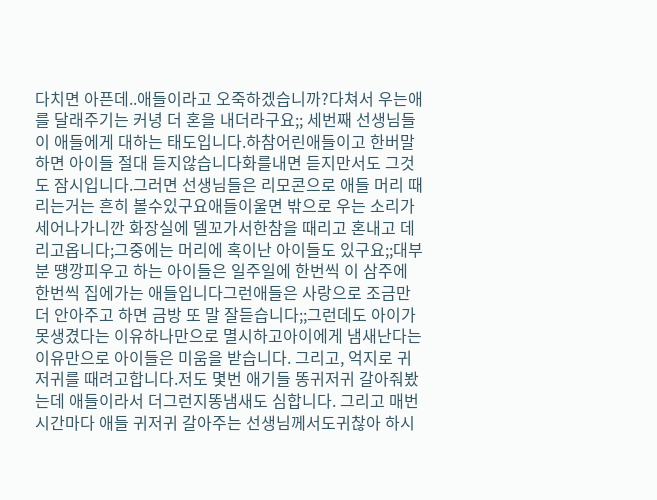다치면 아픈데..애들이라고 오죽하겠습니까?다쳐서 우는애를 달래주기는 커녕 더 혼을 내더라구요;; 세번째 선생님들이 애들에게 대하는 태도입니다.하참어린애들이고 한버말하면 아이들 절대 듣지않습니다화를내면 듣지만서도 그것도 잠시입니다.그러면 선생님들은 리모콘으로 애들 머리 때리는거는 흔히 볼수있구요애들이울면 밖으로 우는 소리가 세어나가니깐 화장실에 델꼬가서한참을 때리고 혼내고 데리고옵니다;그중에는 머리에 혹이난 아이들도 있구요;;대부분 떙깡피우고 하는 아이들은 일주일에 한번씩 이 삼주에 한번씩 집에가는 애들입니다그런애들은 사랑으로 조금만 더 안아주고 하면 금방 또 말 잘듣습니다;;그런데도 아이가 못생겼다는 이유하나만으로 멸시하고아이에게 냄새난다는 이유만으로 아이들은 미움을 받습니다. 그리고, 억지로 귀저귀를 때려고합니다.저도 몇번 애기들 똥귀저귀 갈아줘봤는데 애들이라서 더그런지똥냄새도 심합니다. 그리고 매번 시간마다 애들 귀저귀 갈아주는 선생님께서도귀찮아 하시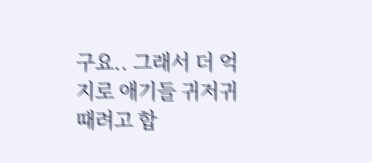구요.. 그래서 더 억지로 애기들 귀저귀 때려고 합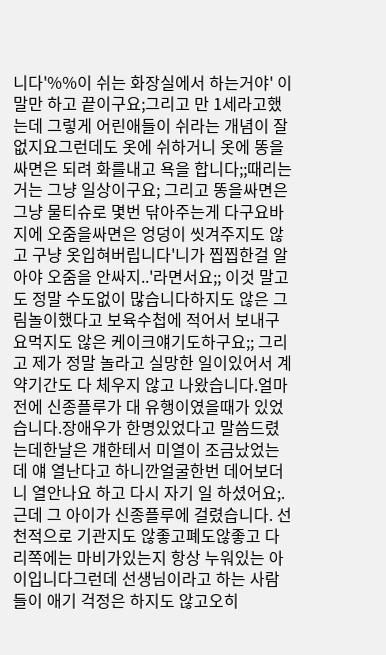니다'%%이 쉬는 화장실에서 하는거야' 이 말만 하고 끝이구요;그리고 만 1세라고했는데 그렇게 어린애들이 쉬라는 개념이 잘없지요그런데도 옷에 쉬하거니 옷에 똥을싸면은 되려 화를내고 욕을 합니다;;때리는거는 그냥 일상이구요; 그리고 똥을싸면은 그냥 물티슈로 몇번 닦아주는게 다구요바지에 오줌을싸면은 엉덩이 씻겨주지도 않고 구냥 옷입혀버립니다'니가 찝찝한걸 알아야 오줌을 안싸지..'라면서요;; 이것 말고도 정말 수도없이 많습니다하지도 않은 그림놀이했다고 보육수첩에 적어서 보내구요먹지도 않은 케이크얘기도하구요;; 그리고 제가 정말 놀라고 실망한 일이있어서 계약기간도 다 체우지 않고 나왔습니다.얼마전에 신종플루가 대 유행이였을때가 있었습니다.장애우가 한명있었다고 말씀드렸는데한날은 걔한테서 미열이 조금났었는데 얘 열난다고 하니깐얼굴한번 데어보더니 열안나요 하고 다시 자기 일 하셨어요;.근데 그 아이가 신종플루에 걸렸습니다. 선천적으로 기관지도 않좋고폐도않좋고 다리쪽에는 마비가있는지 항상 누워있는 아이입니다그런데 선생님이라고 하는 사람들이 애기 걱정은 하지도 않고오히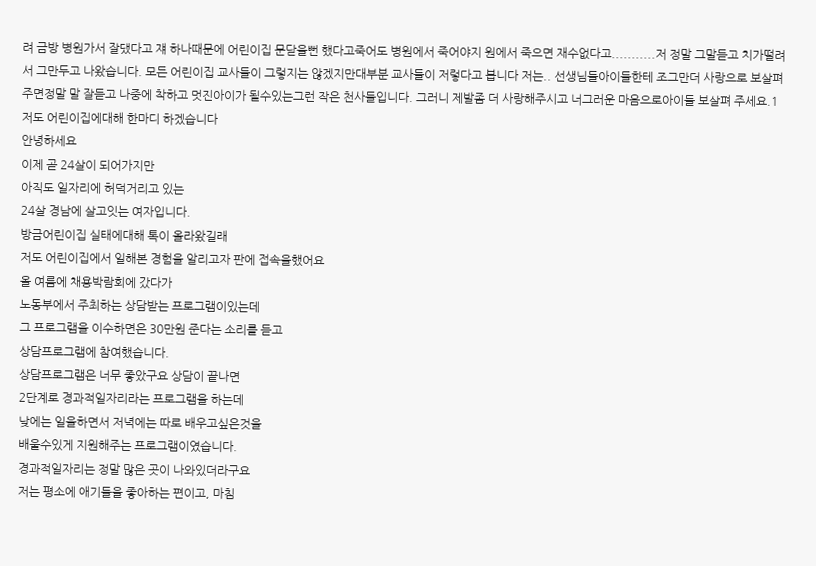려 금방 병원가서 잘댔다고 쟤 하나때문에 어린이집 문닫을뻔 했다고죽어도 병원에서 죽어야지 원에서 죽으면 재수없다고...........저 정말 그말듣고 치가떨려서 그만두고 나왔습니다. 모든 어린이집 교사들이 그렇지는 않겠지만대부분 교사들이 저렇다고 봅니다 저는.. 선생님들아이들한테 조그만더 사랑으로 보살펴주면정말 말 잘듣고 나중에 착하고 멋진아이가 될수있는그런 작은 천사들입니다. 그러니 제발좀 더 사랑해주시고 너그러운 마음으로아이들 보살펴 주세요.1
저도 어린이집에대해 한마디 하겠습니다
안녕하세요
이제 곧 24살이 되어가지만
아직도 일자리에 허덕거리고 있는
24살 경남에 살고잇는 여자입니다.
방금어린이집 실태에대해 톡이 올라왔길래
저도 어린이집에서 일해본 경험을 알리고자 판에 접속을했어요
올 여름에 채용박람회에 갔다가
노동부에서 주최하는 상담받는 프로그램이있는데
그 프로그램을 이수하면은 30만원 준다는 소리를 듣고
상담프로그램에 참여했습니다.
상담프로그램은 너무 좋았구요 상담이 끝나면
2단계로 경과적일자리라는 프로그램을 하는데
낮에는 일을하면서 저녁에는 따로 배우고싶은것을
배울수있게 지원해주는 프로그램이였습니다.
경과적일자리는 정말 많은 곳이 나와있더라구요
저는 평소에 애기들을 좋아하는 편이고, 마침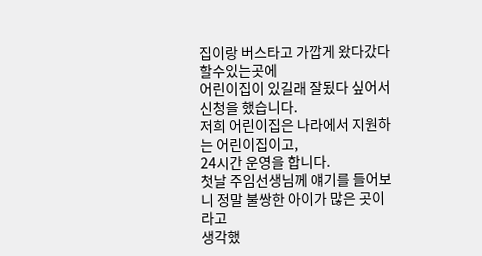집이랑 버스타고 가깝게 왔다갔다 할수있는곳에
어린이집이 있길래 잘됬다 싶어서 신청을 했습니다.
저희 어린이집은 나라에서 지원하는 어린이집이고,
24시간 운영을 합니다.
첫날 주임선생님께 얘기를 들어보니 정말 불쌍한 아이가 많은 곳이라고
생각했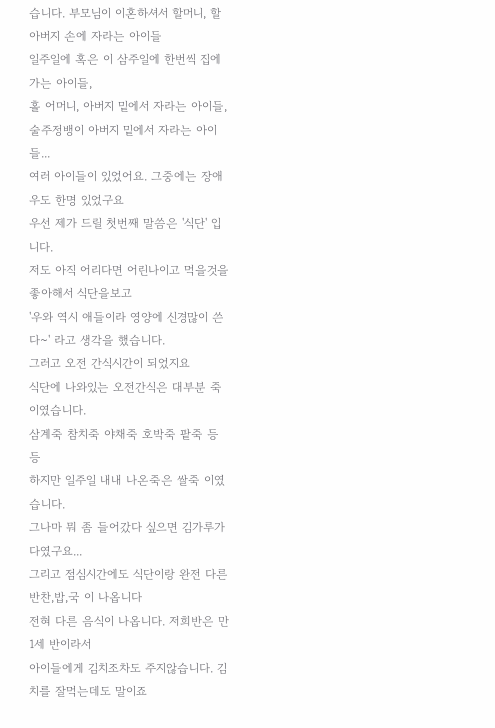습니다. 부모님이 이혼하셔서 할머니, 할아버지 손에 자라는 아이들
일주일에 혹은 이 삼주일에 한번씩 집에가는 아이들,
홀 어머니, 아버지 밑에서 자라는 아이들, 술주정뱅이 아버지 밑에서 자라는 아이들...
여러 아이들이 있었어요. 그중에는 장애우도 한명 있었구요
우선 제가 드릴 첫번째 말씀은 '식단' 입니다.
저도 아직 어리다면 어린나이고 먹을것을 좋아해서 식단을보고
'우와 역시 애들이라 영양에 신경많이 쓴다~' 라고 생각을 했습니다.
그러고 오전 간식시간이 되었지요
식단에 나와있는 오전간식은 대부분 죽이였습니다.
삼계죽 참치죽 야채죽 호박죽 팥죽 등등
하지만 일주일 내내 나온죽은 쌀죽 이였습니다.
그나마 뭐 좀 들어갔다 싶으면 김가루가 다였구요...
그리고 점심시간에도 식단이랑 완전 다른 반찬,밥,국 이 나옵니다
전혀 다른 음식이 나옵니다. 저희반은 만1세 반이라서
아이들에게 김치조차도 주지않습니다. 김치를 잘먹는데도 말이죠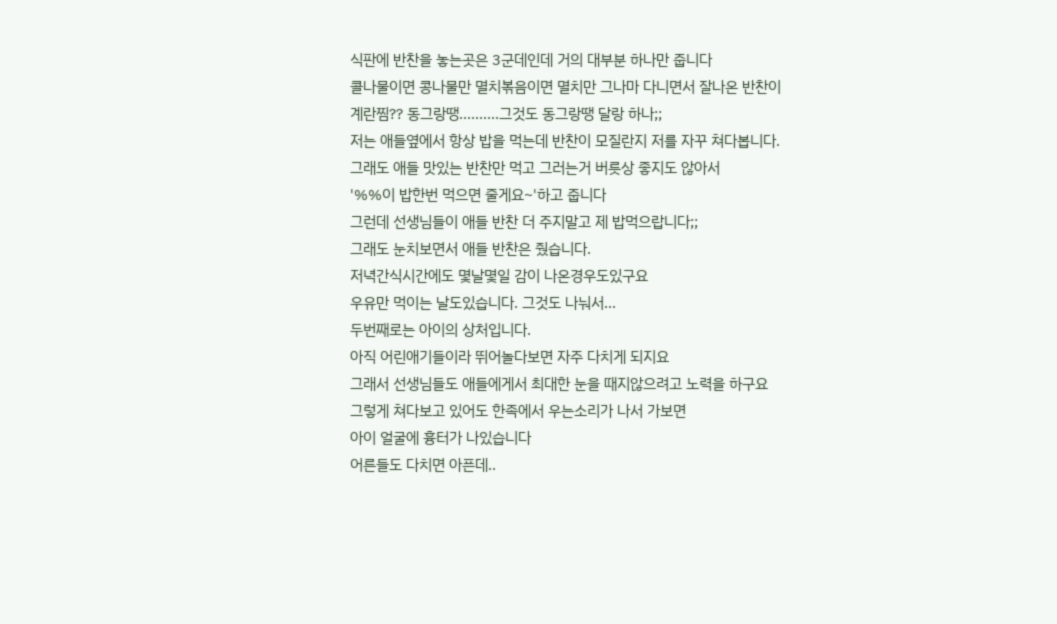식판에 반찬을 놓는곳은 3군데인데 거의 대부분 하나만 줍니다
콜나물이면 콩나물만 멸치볶음이면 멸치만 그나마 다니면서 잘나온 반찬이
계란찜?? 동그랑땡..........그것도 동그랑땡 달랑 하나;;
저는 애들옆에서 항상 밥을 먹는데 반찬이 모질란지 저를 자꾸 쳐다봅니다.
그래도 애들 맛있는 반찬만 먹고 그러는거 버릇상 좋지도 않아서
'%%이 밥한번 먹으면 줄게요~'하고 줍니다
그런데 선생님들이 애들 반찬 더 주지말고 제 밥먹으랍니다;;
그래도 눈치보면서 애들 반찬은 줬습니다.
저녁간식시간에도 몇날몇일 감이 나온경우도있구요
우유만 먹이는 날도있습니다. 그것도 나눠서...
두번째로는 아이의 상처입니다.
아직 어린애기들이라 뛰어놀다보면 자주 다치게 되지요
그래서 선생님들도 애들에게서 최대한 눈을 때지않으려고 노력을 하구요
그렇게 쳐다보고 있어도 한족에서 우는소리가 나서 가보면
아이 얼굴에 흉터가 나있습니다
어른들도 다치면 아픈데..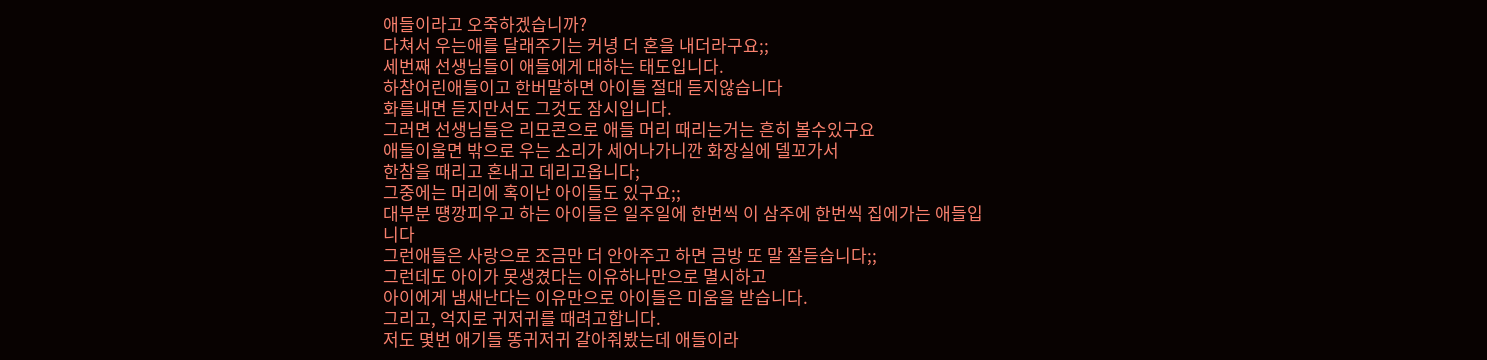애들이라고 오죽하겠습니까?
다쳐서 우는애를 달래주기는 커녕 더 혼을 내더라구요;;
세번째 선생님들이 애들에게 대하는 태도입니다.
하참어린애들이고 한버말하면 아이들 절대 듣지않습니다
화를내면 듣지만서도 그것도 잠시입니다.
그러면 선생님들은 리모콘으로 애들 머리 때리는거는 흔히 볼수있구요
애들이울면 밖으로 우는 소리가 세어나가니깐 화장실에 델꼬가서
한참을 때리고 혼내고 데리고옵니다;
그중에는 머리에 혹이난 아이들도 있구요;;
대부분 떙깡피우고 하는 아이들은 일주일에 한번씩 이 삼주에 한번씩 집에가는 애들입니다
그런애들은 사랑으로 조금만 더 안아주고 하면 금방 또 말 잘듣습니다;;
그런데도 아이가 못생겼다는 이유하나만으로 멸시하고
아이에게 냄새난다는 이유만으로 아이들은 미움을 받습니다.
그리고, 억지로 귀저귀를 때려고합니다.
저도 몇번 애기들 똥귀저귀 갈아줘봤는데 애들이라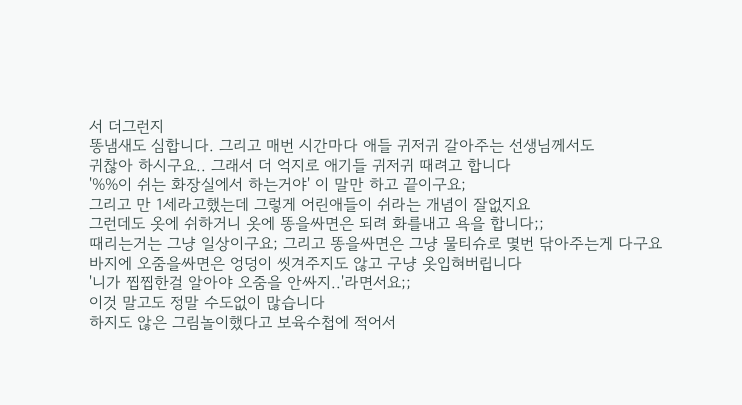서 더그런지
똥냄새도 심합니다. 그리고 매번 시간마다 애들 귀저귀 갈아주는 선생님께서도
귀찮아 하시구요.. 그래서 더 억지로 애기들 귀저귀 때려고 합니다
'%%이 쉬는 화장실에서 하는거야' 이 말만 하고 끝이구요;
그리고 만 1세라고했는데 그렇게 어린애들이 쉬라는 개념이 잘없지요
그런데도 옷에 쉬하거니 옷에 똥을싸면은 되려 화를내고 욕을 합니다;;
때리는거는 그냥 일상이구요; 그리고 똥을싸면은 그냥 물티슈로 몇번 닦아주는게 다구요
바지에 오줌을싸면은 엉덩이 씻겨주지도 않고 구냥 옷입혀버립니다
'니가 찝찝한걸 알아야 오줌을 안싸지..'라면서요;;
이것 말고도 정말 수도없이 많습니다
하지도 않은 그림놀이했다고 보육수첩에 적어서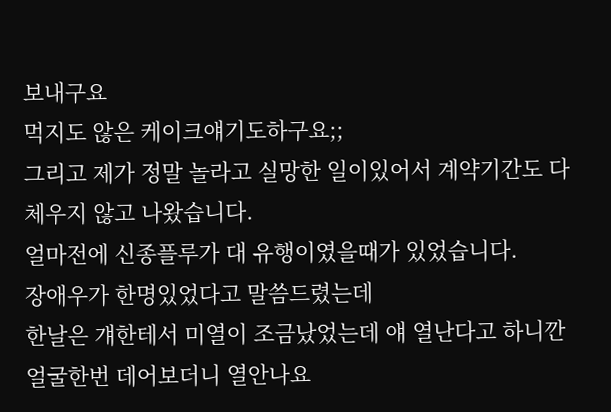보내구요
먹지도 않은 케이크얘기도하구요;;
그리고 제가 정말 놀라고 실망한 일이있어서 계약기간도 다 체우지 않고 나왔습니다.
얼마전에 신종플루가 대 유행이였을때가 있었습니다.
장애우가 한명있었다고 말씀드렸는데
한날은 걔한테서 미열이 조금났었는데 얘 열난다고 하니깐
얼굴한번 데어보더니 열안나요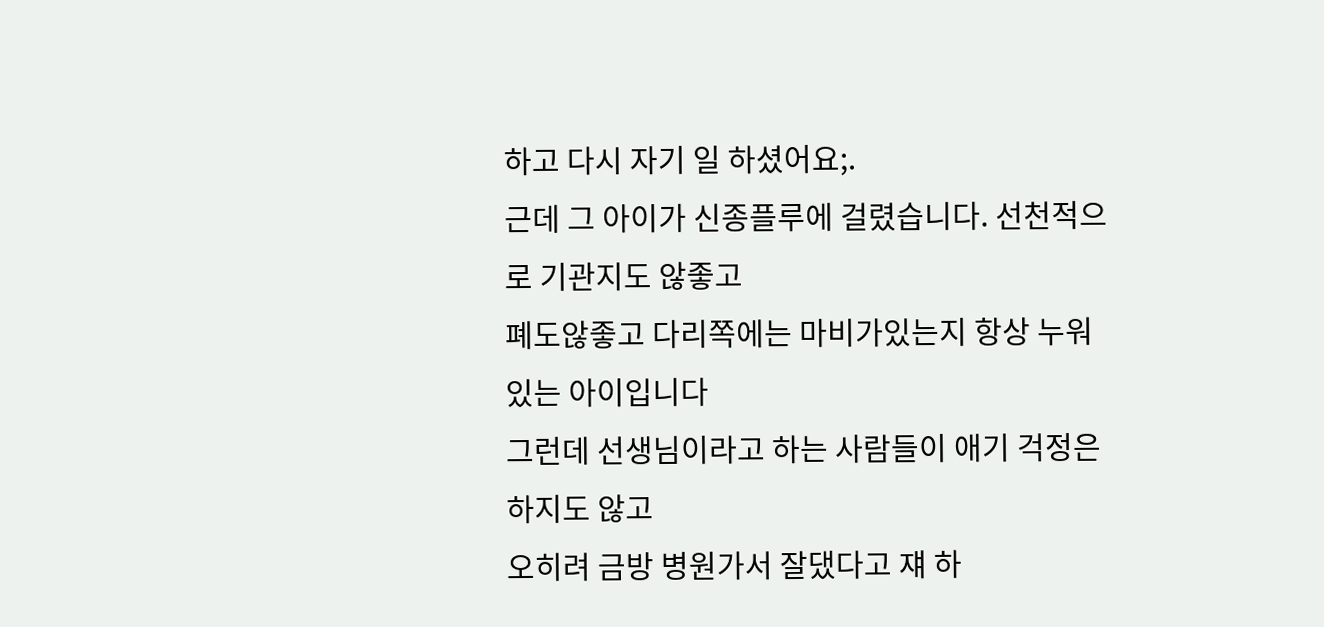하고 다시 자기 일 하셨어요;.
근데 그 아이가 신종플루에 걸렸습니다. 선천적으로 기관지도 않좋고
폐도않좋고 다리쪽에는 마비가있는지 항상 누워있는 아이입니다
그런데 선생님이라고 하는 사람들이 애기 걱정은 하지도 않고
오히려 금방 병원가서 잘댔다고 쟤 하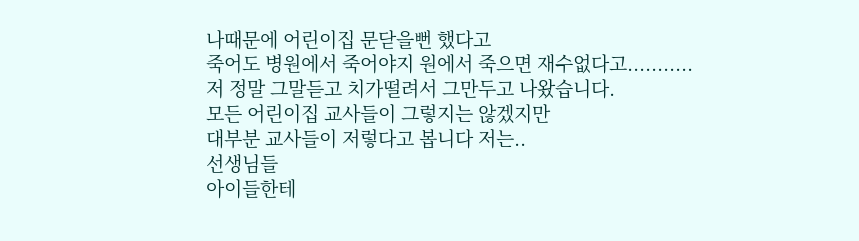나때문에 어린이집 문닫을뻔 했다고
죽어도 병원에서 죽어야지 원에서 죽으면 재수없다고...........
저 정말 그말듣고 치가떨려서 그만두고 나왔습니다.
모든 어린이집 교사들이 그렇지는 않겠지만
대부분 교사들이 저렇다고 봅니다 저는..
선생님들
아이들한테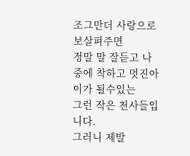조그만더 사랑으로 보살펴주면
정말 말 잘듣고 나중에 착하고 멋진아이가 될수있는
그런 작은 천사들입니다.
그러니 제발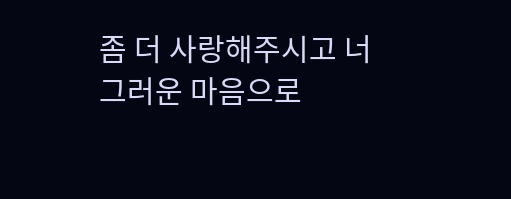좀 더 사랑해주시고 너그러운 마음으로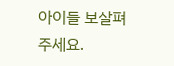아이들 보살펴 주세요.